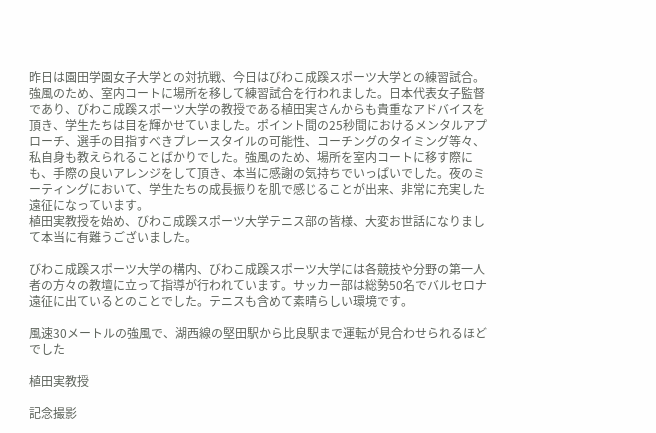昨日は園田学園女子大学との対抗戦、今日はびわこ成蹊スポーツ大学との練習試合。強風のため、室内コートに場所を移して練習試合を行われました。日本代表女子監督であり、びわこ成蹊スポーツ大学の教授である植田実さんからも貴重なアドバイスを頂き、学生たちは目を輝かせていました。ポイント間の25秒間におけるメンタルアプローチ、選手の目指すべきプレースタイルの可能性、コーチングのタイミング等々、私自身も教えられることばかりでした。強風のため、場所を室内コートに移す際にも、手際の良いアレンジをして頂き、本当に感謝の気持ちでいっぱいでした。夜のミーティングにおいて、学生たちの成長振りを肌で感じることが出来、非常に充実した遠征になっています。
植田実教授を始め、びわこ成蹊スポーツ大学テニス部の皆様、大変お世話になりまして本当に有難うございました。

びわこ成蹊スポーツ大学の構内、びわこ成蹊スポーツ大学には各競技や分野の第一人者の方々の教壇に立って指導が行われています。サッカー部は総勢50名でバルセロナ遠征に出ているとのことでした。テニスも含めて素晴らしい環境です。

風速30メートルの強風で、湖西線の堅田駅から比良駅まで運転が見合わせられるほどでした

植田実教授

記念撮影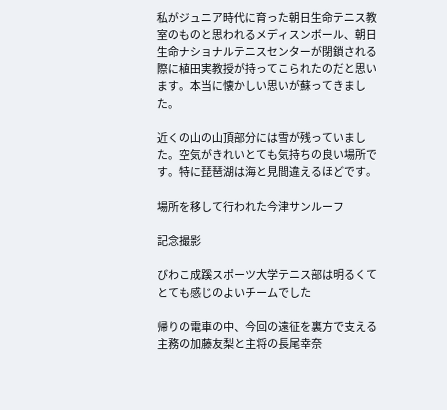私がジュニア時代に育った朝日生命テニス教室のものと思われるメディスンボール、朝日生命ナショナルテニスセンターが閉鎖される際に植田実教授が持ってこられたのだと思います。本当に懐かしい思いが蘇ってきました。

近くの山の山頂部分には雪が残っていました。空気がきれいとても気持ちの良い場所です。特に琵琶湖は海と見間違えるほどです。

場所を移して行われた今津サンルーフ

記念撮影

びわこ成蹊スポーツ大学テニス部は明るくてとても感じのよいチームでした

帰りの電車の中、今回の遠征を裏方で支える主務の加藤友梨と主将の長尾幸奈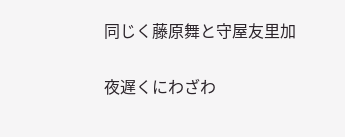同じく藤原舞と守屋友里加

夜遅くにわざわ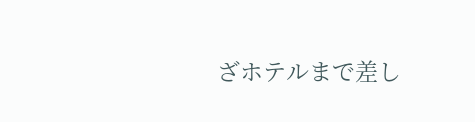ざホテルまで差し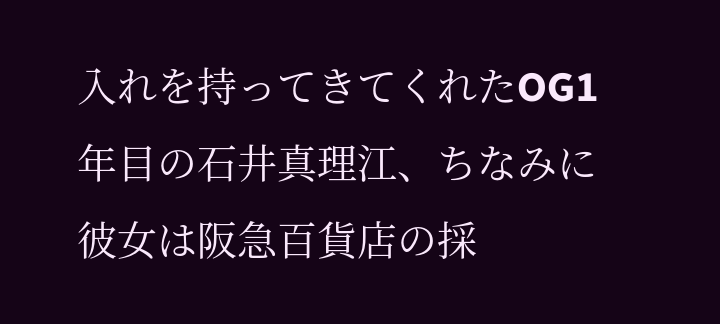入れを持ってきてくれたOG1年目の石井真理江、ちなみに彼女は阪急百貨店の採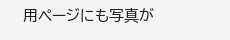用ページにも写真が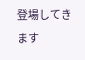登場してきます